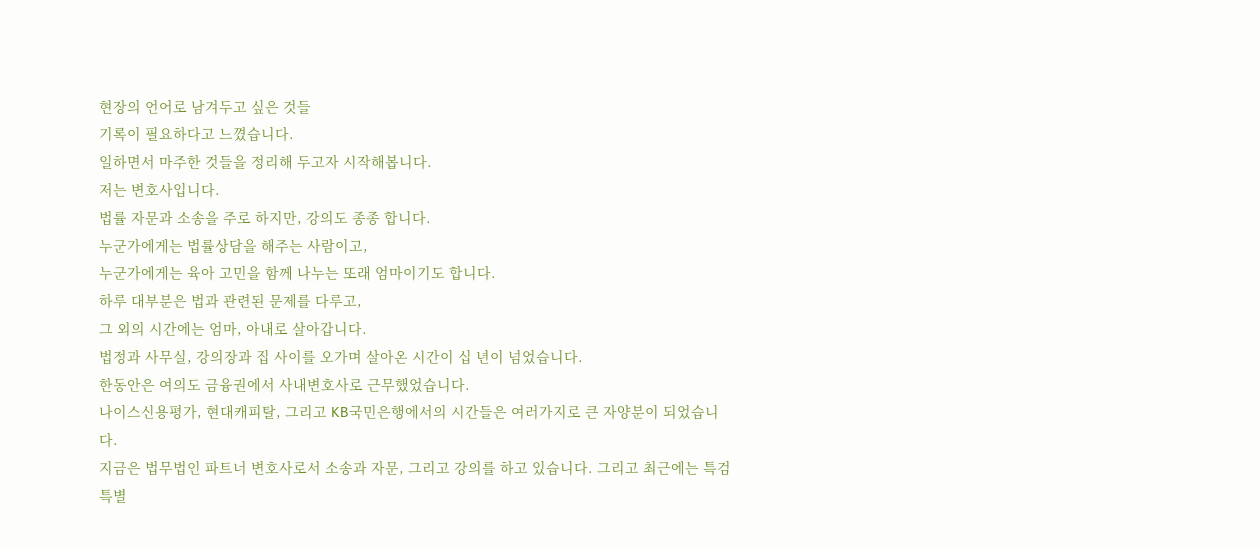현장의 언어로 남겨두고 싶은 것들
기록이 필요하다고 느꼈습니다.
일하면서 마주한 것들을 정리해 두고자 시작해봅니다.
저는 변호사입니다.
법률 자문과 소송을 주로 하지만, 강의도 종종 합니다.
누군가에게는 법률상담을 해주는 사람이고,
누군가에게는 육아 고민을 함께 나누는 또래 엄마이기도 합니다.
하루 대부분은 법과 관련된 문제를 다루고,
그 외의 시간에는 엄마, 아내로 살아갑니다.
법정과 사무실, 강의장과 집 사이를 오가며 살아온 시간이 십 년이 넘었습니다.
한동안은 여의도 금융권에서 사내변호사로 근무했었습니다.
나이스신용평가, 현대캐피탈, 그리고 KB국민은행에서의 시간들은 여러가지로 큰 자양분이 되었습니다.
지금은 법무법인 파트너 변호사로서 소송과 자문, 그리고 강의를 하고 있습니다. 그리고 최근에는 특검 특별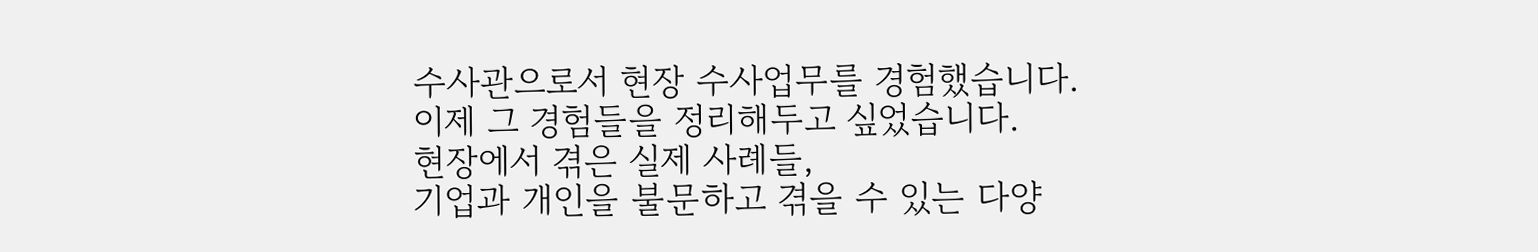수사관으로서 현장 수사업무를 경험했습니다.
이제 그 경험들을 정리해두고 싶었습니다.
현장에서 겪은 실제 사례들,
기업과 개인을 불문하고 겪을 수 있는 다양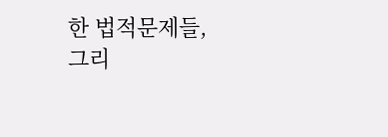한 법적문제들,
그리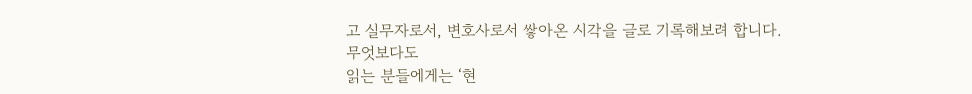고 실무자로서, 변호사로서 쌓아온 시각을 글로 기록해보려 합니다.
무엇보다도
읽는 분들에게는 ‘현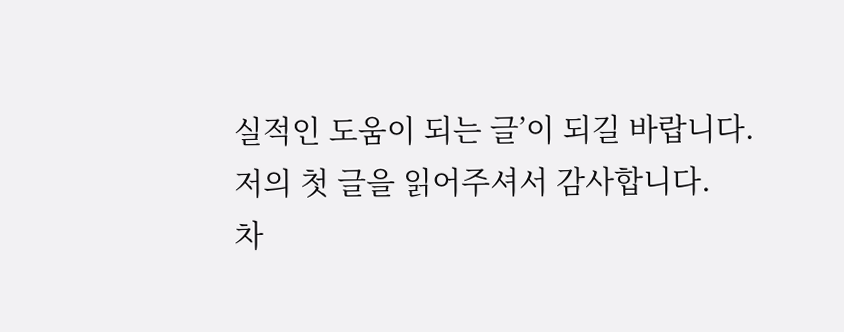실적인 도움이 되는 글’이 되길 바랍니다.
저의 첫 글을 읽어주셔서 감사합니다.
차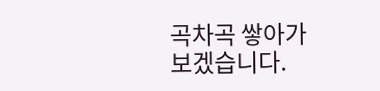곡차곡 쌓아가 보겠습니다.